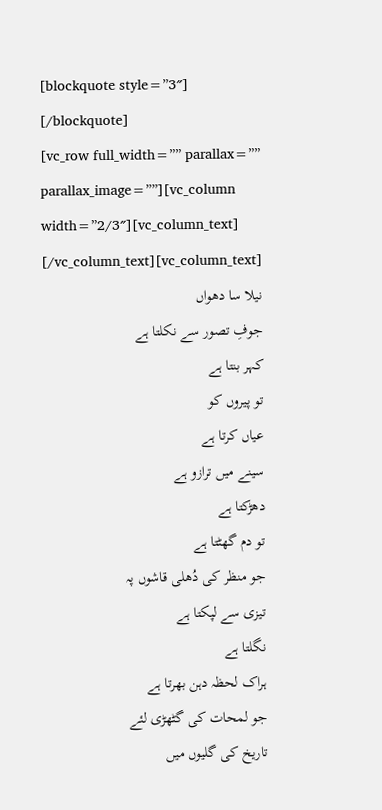[blockquote style=”3″]
[/blockquote]
[vc_row full_width=”” parallax=”” parallax_image=””][vc_column width=”2/3″][vc_column_text]
[/vc_column_text][vc_column_text]
نیلا سا دھواں
جوفِ تصور سے نکلتا ہے
کہر بنتا ہے
تو پیروں کو
عیاں کرتا ہے
سینے میں ترازو ہے
دھڑکتا ہے
تو دم گھٹتا ہے
جو منظر کی دُھلی قاشوں پہ
تیزی سے لپکتا ہے
نگلتا ہے
ہراک لحظہ دہن بھرتا ہے
جو لمحات کی گٹھڑی لئے
تاریخ کی گلیوں میں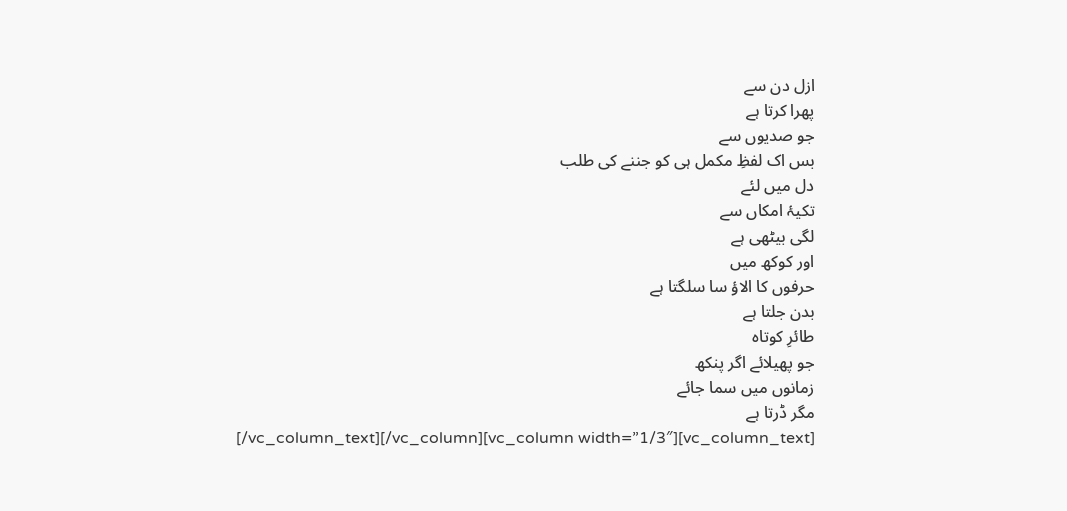ازل دن سے
پھرا کرتا ہے
جو صدیوں سے
بس اک لفظِ مکمل ہی کو جننے کی طلب
دل میں لئے
تکیۂ امکاں سے
لگی بیٹھی ہے
اور کوکھ میں
حرفوں کا الاؤ سا سلگتا ہے
بدن جلتا ہے
طائرِ کوتاہ
جو پھیلائے اگر پنکھ
زمانوں میں سما جائے
مگر ڈرتا ہے
[/vc_column_text][/vc_column][vc_column width=”1/3″][vc_column_text]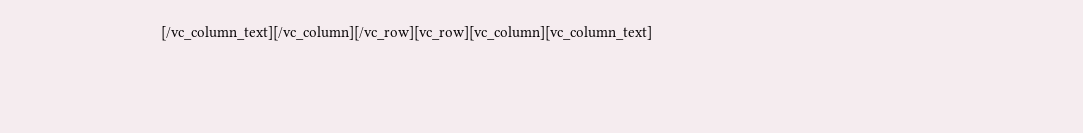[/vc_column_text][/vc_column][/vc_row][vc_row][vc_column][vc_column_text]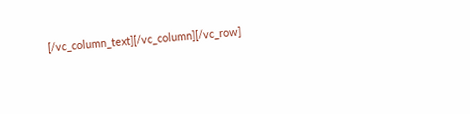[/vc_column_text][/vc_column][/vc_row]